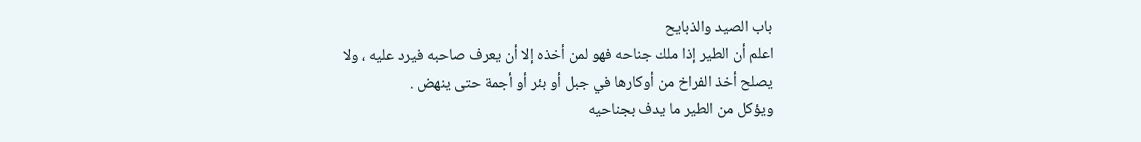باب الصيد والذبايح
اعلم أن الطير إذا ملك جناحه فهو لمن أخذه إلا أن يعرف صاحبه فيرد عليه ، ولا
يصلح أخذ الفراخ من أوكارها في جبل أو بئر أو أجمة حتى ينهض .
ويؤكل من الطير ما يدف بجناحيه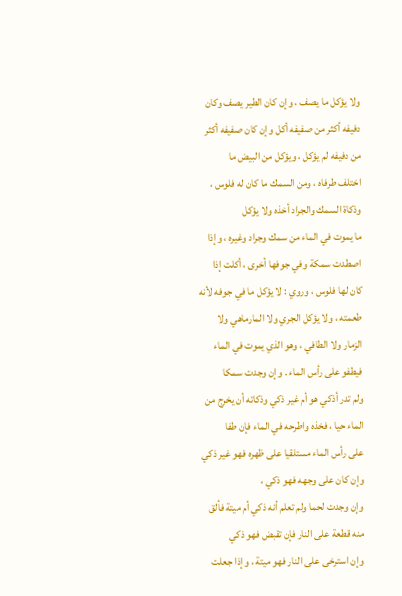ولا يؤكل ما يصف ، وإن كان الطير يصف وكان
دفيفه أكثر من صفيفه أكل وإن كان صفيفه أكثر من دفيفه لم يؤكل ، ويؤكل من البيض ما
اختلف طرفاه ، ومن السمك ما كان له فلوس ، وذكاة السمك والجراد أخذه ولا يؤكل
ما يموت في الماء من سمك وجراد وغيره ، وإذا اصطدت سمكة وفي جوفها أخرى ، أكلت إذا
كان لها فلوس ، وروي : لا يؤكل ما في جوفه لأنه طعمته ، ولا يؤكل الجري ولا المارماهي ولا
الزمار ولا الطافي ، وهو الذي يموت في الماء فيطفو على رأس الماء . وإن وجدت سمكا
ولم تدر أذكي هو أم غير ذكي وذكاته أن يخرج من الماء حيا ، فخذه واطرحه في الماء فإن طفا
على رأس الماء مستلقيا على ظهره فهو غير ذكي وإن كان على وجهه فهو ذكي ،
وإن وجدت لحما ولم تعلم أنه ذكي أم ميتة فألق منه قطعة على النار فإن تقبض فهو ذكي
وإن استرخى على النار فهو ميتة ، وإذا جعلت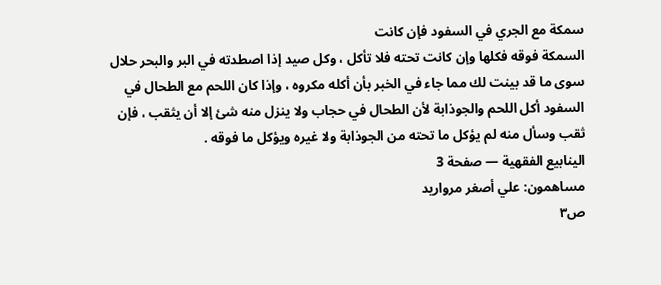سمكة مع الجري في السفود فإن كانت
السمكة فوقه فكلها وإن كانت تحته فلا تأكل ، وكل صيد إذا اصطدته في البر والبحر حلال
سوى ما قد بينت لك مما جاء في الخبر بأن أكله مكروه ، وإذا كان اللحم مع الطحال في
السفود أكل اللحم والجوذابة لأن الطحال في حجاب ولا ينزل منه شئ إلا أن يثقب ، فإن
ثقب وسأل منه لم يؤكل ما تحته من الجوذابة ولا غيره ويؤكل ما فوقه .
الينابيع الفقهية — صفحة 3
مساهمون: علي أصغر مرواريد
ص٣